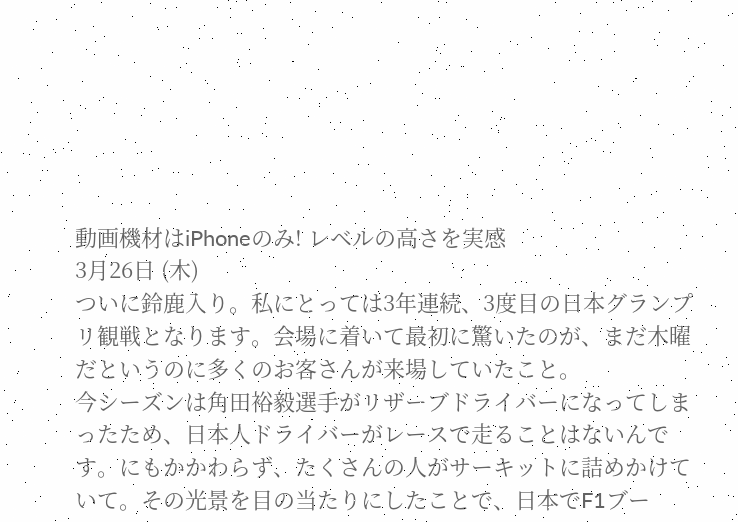動画機材はiPhoneのみ! レベルの高さを実感
3月26日 (木)
ついに鈴鹿入り。私にとっては3年連続、3度目の日本グランプリ観戦となります。会場に着いて最初に驚いたのが、まだ木曜だというのに多くのお客さんが来場していたこと。
今シーズンは角田裕毅選手がリザーブドライバーになってしまったため、日本人ドライバーがレースで走ることはないんです。にもかかわらず、たくさんの人がサーキットに詰めかけていて。その光景を目の当たりにしたことで、日本でF1ブー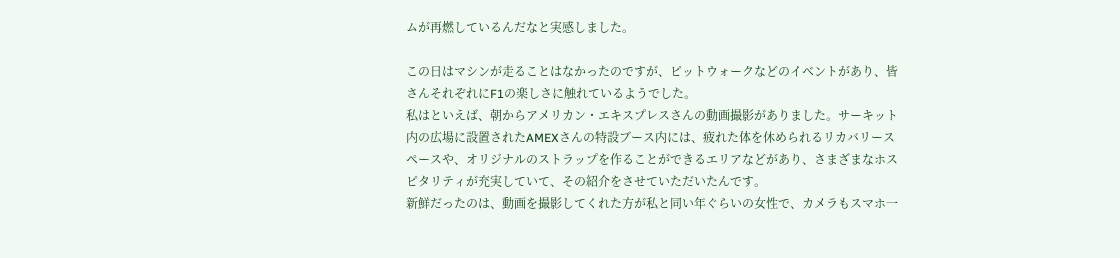ムが再燃しているんだなと実感しました。

この日はマシンが走ることはなかったのですが、ピットウォークなどのイベントがあり、皆さんそれぞれにF1の楽しさに触れているようでした。
私はといえば、朝からアメリカン・エキスプレスさんの動画撮影がありました。サーキット内の広場に設置されたAMEXさんの特設ブース内には、疲れた体を休められるリカバリースペースや、オリジナルのストラップを作ることができるエリアなどがあり、さまざまなホスピタリティが充実していて、その紹介をさせていただいたんです。
新鮮だったのは、動画を撮影してくれた方が私と同い年ぐらいの女性で、カメラもスマホ一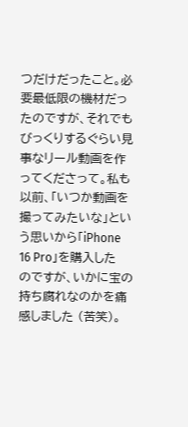つだけだったこと。必要最低限の機材だったのですが、それでもびっくりするぐらい見事なリール動画を作ってくださって。私も以前、「いつか動画を撮ってみたいな」という思いから「iPhone 16 Pro」を購入したのですが、いかに宝の持ち腐れなのかを痛感しました (苦笑)。